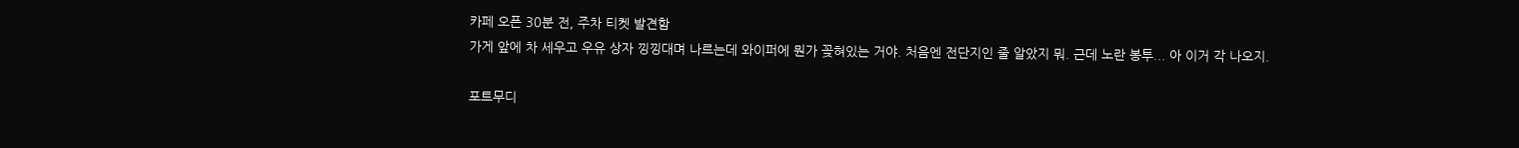카페 오픈 30분 전, 주차 티켓 발견함
가게 앞에 차 세우고 우유 상자 낑낑대며 나르는데 와이퍼에 뭔가 꽂혀있는 거야. 처음엔 전단지인 줄 알았지 뭐. 근데 노란 봉투... 아 이거 각 나오지.

포트무디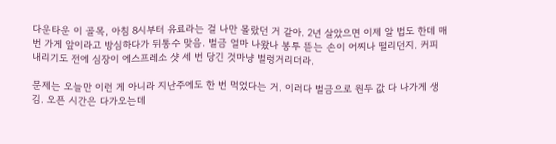다운타운 이 골목, 아침 8시부터 유료라는 걸 나만 몰랐던 거 같아. 2년 살았으면 이제 알 법도 한데 매번 가게 앞이라고 방심하다가 뒤통수 맞음. 벌금 얼마 나왔나 봉투 뜯는 손이 어찌나 떨리던지. 커피 내리기도 전에 심장이 에스프레소 샷 세 번 당긴 것마냥 벌렁거리더라.

문제는 오늘만 이런 게 아니라 지난주에도 한 번 먹었다는 거. 이러다 벌금으로 원두 값 다 나가게 생김. 오픈 시간은 다가오는데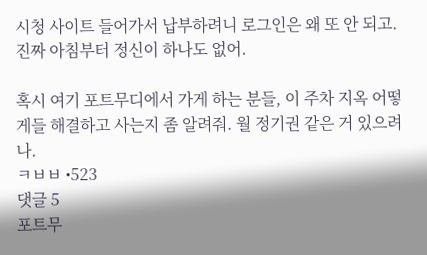시청 사이트 들어가서 납부하려니 로그인은 왜 또 안 되고. 진짜 아침부터 정신이 하나도 없어.

혹시 여기 포트무디에서 가게 하는 분들, 이 주차 지옥 어떻게들 해결하고 사는지 좀 알려줘. 월 정기권 같은 거 있으려나.
ㅋㅂㅂ •523
댓글 5
포트무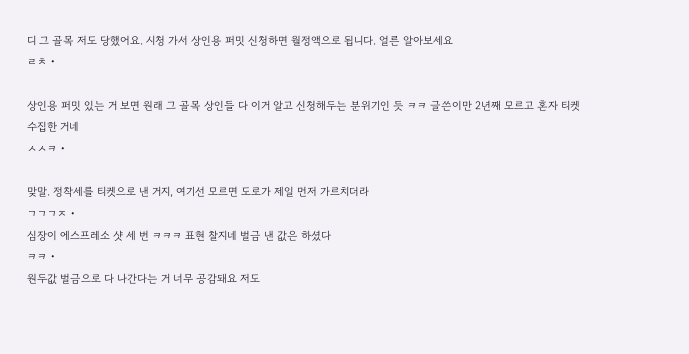디 그 골목 저도 당했어요. 시청 가서 상인용 퍼밋 신청하면 월정액으로 됩니다. 얼른 알아보세요
ㄹㅊ •

상인용 퍼밋 있는 거 보면 원래 그 골목 상인들 다 이거 알고 신청해두는 분위기인 듯 ㅋㅋ 글쓴이만 2년째 모르고 혼자 티켓 수집한 거네
ㅅㅅㅋ •

맞말. 정착세를 티켓으로 낸 거지, 여기선 모르면 도로가 제일 먼저 가르치더라
ㄱㄱㄱㅈ •
심장이 에스프레소 샷 세 번 ㅋㅋㅋ 표현 찰지네 벌금 낸 값은 하셨다
ㅋㅋ •
원두값 벌금으로 다 나간다는 거 너무 공감돼요 저도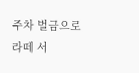주차 벌금으로 라떼 서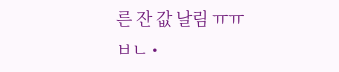른 잔 값 날림 ㅠㅠ
ㅂㄴ •